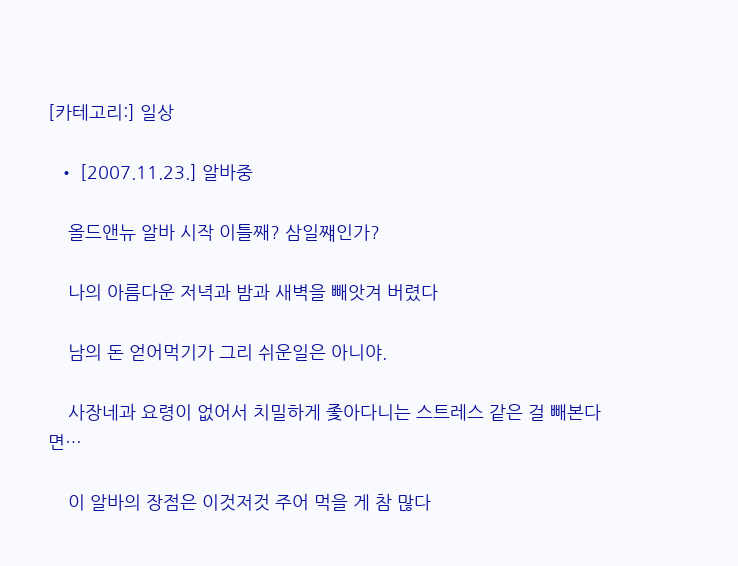[카테고리:] 일상

  • [2007.11.23.] 알바중

    올드앤뉴 알바 시작 이틀째? 삼일쨰인가?

    나의 아름다운 저녁과 밤과 새벽을 빼앗겨 버렸다

    남의 돈 얻어먹기가 그리 쉬운일은 아니야.

    사장네과 요령이 없어서 치밀하게 좇아다니는 스트레스 같은 걸 빼본다면…

    이 알바의 장점은 이것저것 주어 먹을 게 참 많다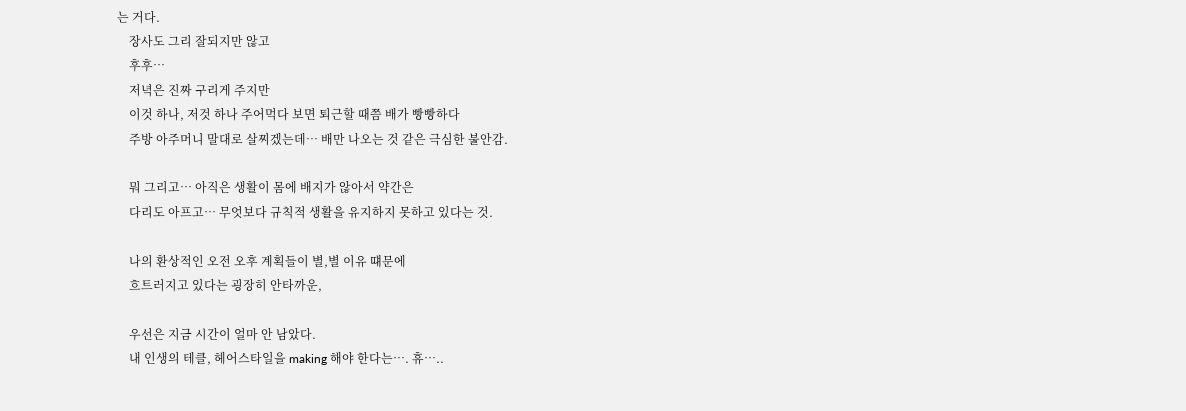는 거다.
    장사도 그리 잘되지만 않고
    후후…
    저녁은 진짜 구리게 주지만
    이것 하나, 저것 하나 주어먹다 보면 퇴근할 때쯤 배가 빵빵하다
    주방 아주머니 말대로 살찌겠는데… 배만 나오는 것 같은 극심한 불안감.

    뭐 그리고… 아직은 생활이 몸에 배지가 않아서 약간은
    다리도 아프고… 무엇보다 규칙적 생활을 유지하지 못하고 있다는 것.

    나의 환상적인 오전 오후 계획들이 별,별 이유 떄문에
    흐트러지고 있다는 굉장히 안타까운,

    우선은 지금 시간이 얼마 안 남았다.
    내 인생의 테클, 헤어스타일을 making 해야 한다는…. 휴…..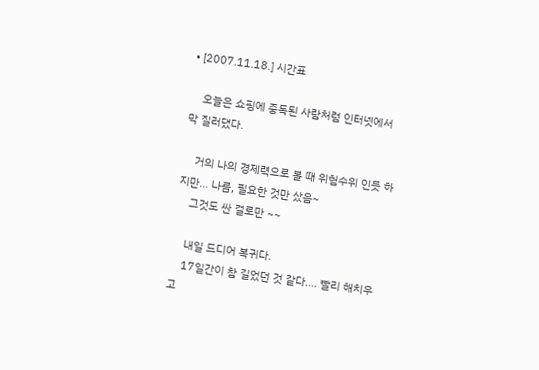• [2007.11.18.] 시간표

    오늘은 쇼핑에 중독된 사람처럼 인터넷에서 막 질러댔다.

    거의 나의 경제력으로 볼 때 위험수위 인듯 하지만… 나름, 필요한 것만 샀음~
    그것도 싼 걸로만 ~~

    내일 드디어 복귀다.
    17일간이 참 길었던 것 같다…. 빨리 해치우고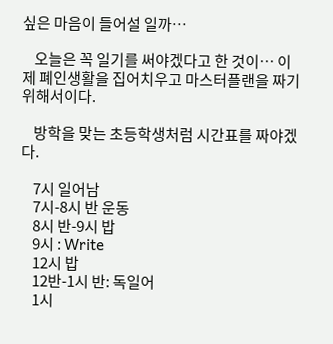싶은 마음이 들어설 일까…

    오늘은 꼭 일기를 써야겠다고 한 것이… 이제 폐인생활을 집어치우고 마스터플랜을 짜기 위해서이다.

    방학을 맞는 초등학생처럼 시간표를 짜야겠다.

    7시 일어남
    7시-8시 반 운동
    8시 반-9시 밥
    9시 : Write
    12시 밥
    12반-1시 반: 독일어
    1시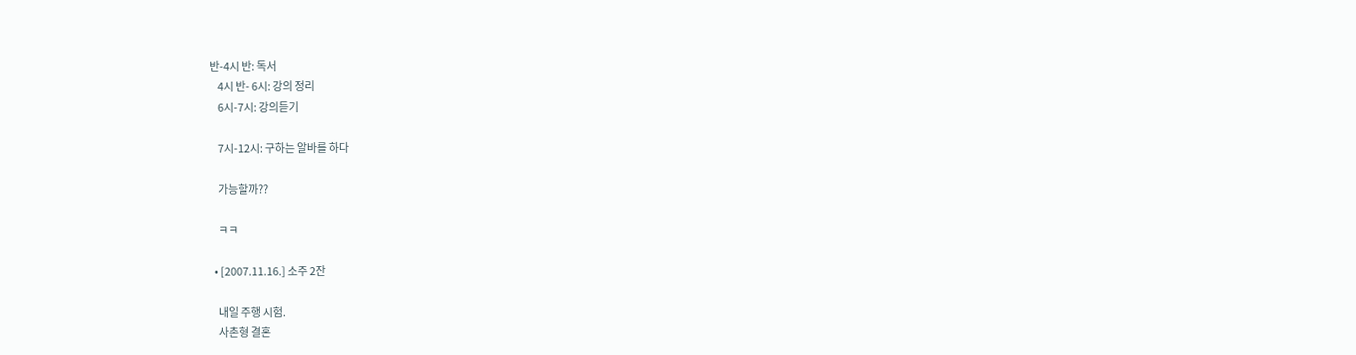반-4시 반: 독서
    4시 반- 6시: 강의 정리
    6시-7시: 강의듣기

    7시-12시: 구하는 알바를 하다

    가능할까??

    ㅋㅋ

  • [2007.11.16.] 소주 2잔

    내일 주행 시험.
    사촌형 결혼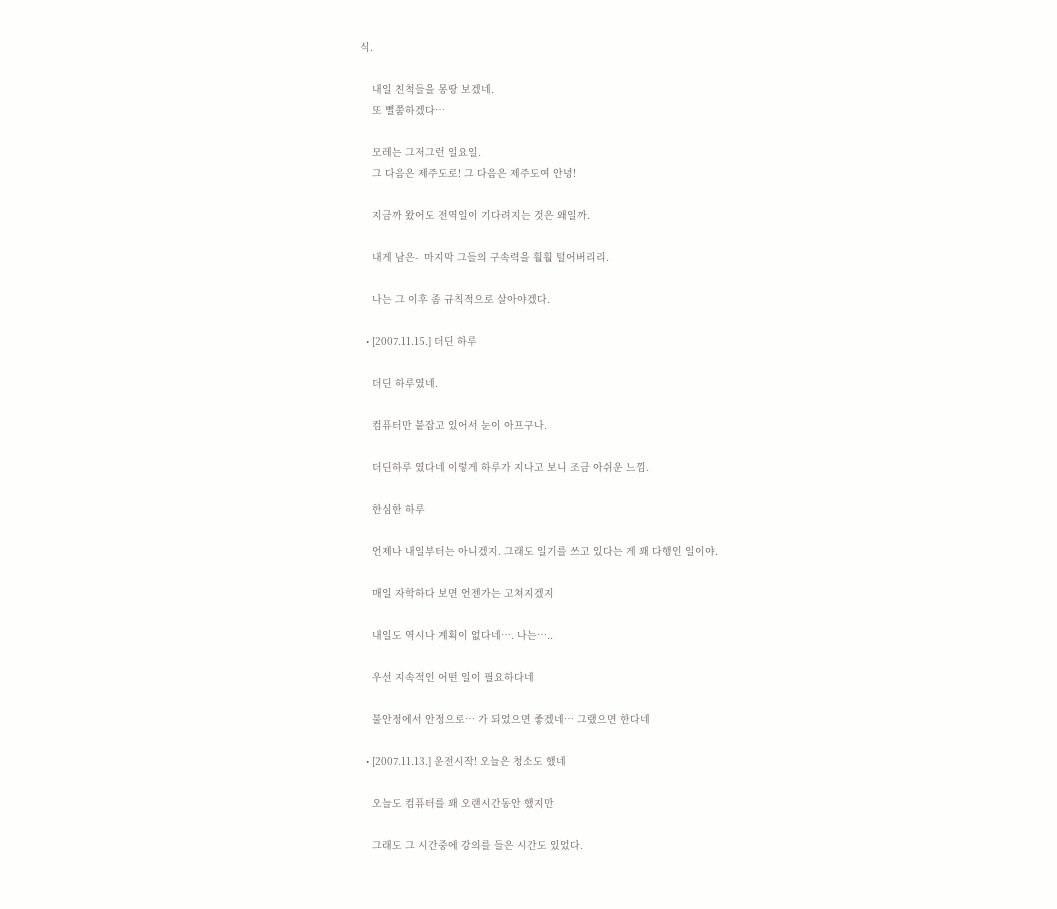식.

    내일 친척들을 몽땅 보겠네.
    또 뻘쭘하겠다…

    모레는 그저그런 일요일.
    그 다음은 제주도로! 그 다음은 제주도여 안녕!

    지금까 왔어도 전역일이 기다려지는 것은 왜일까.

    내게 남은-  마지막 그들의 구속력을 훨훨 털어버리리.

    나는 그 이후 좀 규칙적으로 살아야겠다.

  • [2007.11.15.] 더딘 하루

    더딘 하루였네.

    컴퓨터만 붙잡고 있어서 눈이 아프구나.

    더딘하루 였다네 이렇게 하루가 지나고 보니 조금 아쉬운 느낌.

    한심한 하루

    언제나 내일부터는 아니겠지. 그래도 일기를 쓰고 있다는 게 꽤 다행인 일이야.

    매일 자학하다 보면 언젠가는 고쳐지겠지

    내일도 역시나 계획이 없다네…. 나는…..

    우선 지속적인 어떤 일이 필요하다네

    불안정에서 안정으로… 가 되었으면 좋겠네… 그랬으면 한다네

  • [2007.11.13.] 운전시작! 오늘은 청소도 했네

    오늘도 컴퓨터를 꽤 오랜시간동안 했지만

    그래도 그 시간중에 강의를 들은 시간도 있었다.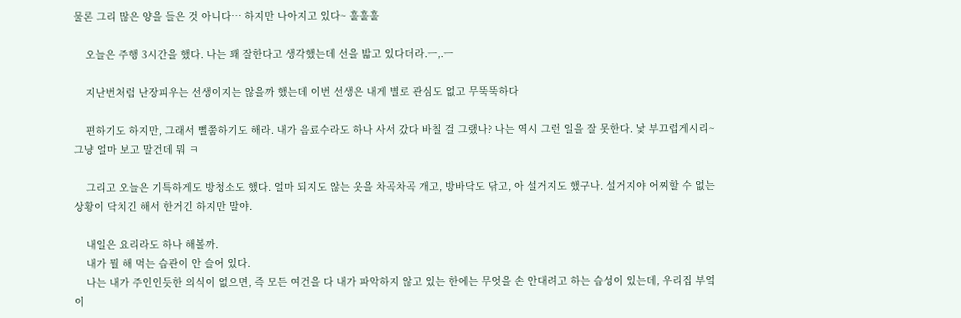물론 그리 많은 양을 들은 것 아니다… 하지만 나아지고 있다~ 훌훌훌

    오늘은 주행 3시간을 했다. 나는 꽤 잘한다고 생각했는데 선을 밟고 있다더라.ㅡ,.ㅡ

    지난번처럼 난장피우는 선생이지는 않을까 했는데 이번 선생은 내게 별로 관심도 없고 무뚝뚝하다

    편하기도 하지만, 그래서 뻘쭘하기도 해라. 내가 음료수라도 하나 사서 갔다 바칠 걸 그랬나? 나는 역시 그런 일을 잘 못한다. 낯 부끄럽게시리~ 그냥 얼마 보고 말건데 뭐 ㅋ

    그리고 오늘은 기특하게도 방청소도 했다. 얼마 되지도 않는 옷을 차곡차곡 개고, 방바닥도 닦고, 아 설거지도 했구나. 설거지야 어찌할 수 없는 상황이 닥치긴 해서 한거긴 하지만 말야.

    내일은 요리라도 하나 해볼까.
    내가 뭘 해 먹는 습관이 안 슬어 있다.
    나는 내가 주인인듯한 의식이 없으면, 즉 모든 여건을 다 내가 파악하지 않고 있는 한에는 무엇을 손 안대려고 하는 습성이 있는데, 우리집 부엌이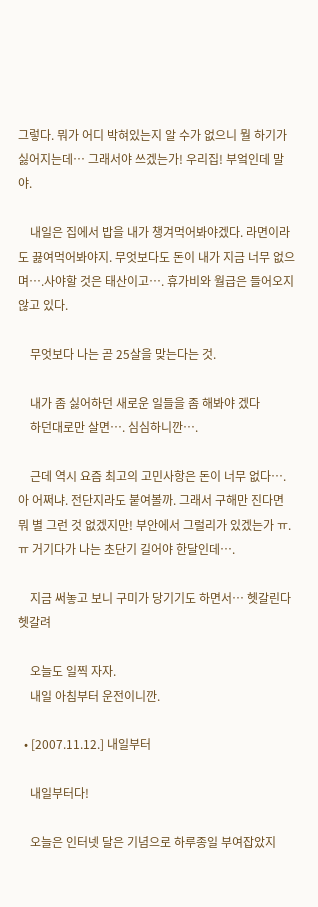그렇다. 뭐가 어디 박혀있는지 알 수가 없으니 뭘 하기가 싫어지는데… 그래서야 쓰겠는가! 우리집! 부엌인데 말야.

    내일은 집에서 밥을 내가 챙겨먹어봐야겠다. 라면이라도 끓여먹어봐야지. 무엇보다도 돈이 내가 지금 너무 없으며….사야할 것은 태산이고…. 휴가비와 월급은 들어오지 않고 있다.

    무엇보다 나는 곧 25살을 맞는다는 것.

    내가 좀 싫어하던 새로운 일들을 좀 해봐야 겠다
    하던대로만 살면…. 심심하니깐….

    근데 역시 요즘 최고의 고민사항은 돈이 너무 없다…. 아 어쩌냐. 전단지라도 붙여볼까. 그래서 구해만 진다면 뭐 별 그런 것 없겠지만! 부안에서 그럴리가 있겠는가 ㅠ.ㅠ 거기다가 나는 초단기 길어야 한달인데….

    지금 써놓고 보니 구미가 당기기도 하면서… 헷갈린다 헷갈려

    오늘도 일찍 자자.
    내일 아침부터 운전이니깐.

  • [2007.11.12.] 내일부터

    내일부터다!

    오늘은 인터넷 달은 기념으로 하루종일 부여잡았지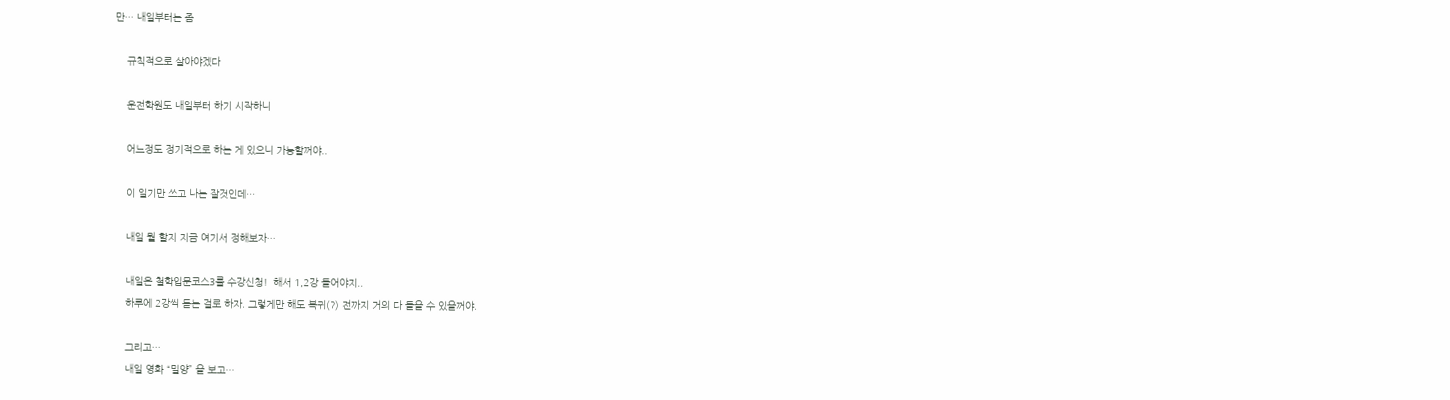만… 내일부터는 좀

    규칙적으로 살아야겠다

    운전학원도 내일부터 하기 시작하니

    어느정도 정기적으로 하는 게 있으니 가능할꺼야..

    이 일기만 쓰고 나는 잘것인데…

    내일 뭘 할지 지금 여기서 정해보자…

    내일은 철학입문코스3를 수강신청!  해서 1,2강 들어야지..
    하루에 2강씩 듣는 걸로 하자. 그렇게만 해도 복귀(?) 전까지 거의 다 들을 수 있을꺼야.

    그리고…
    내일 영화 “밀양” 을 보고…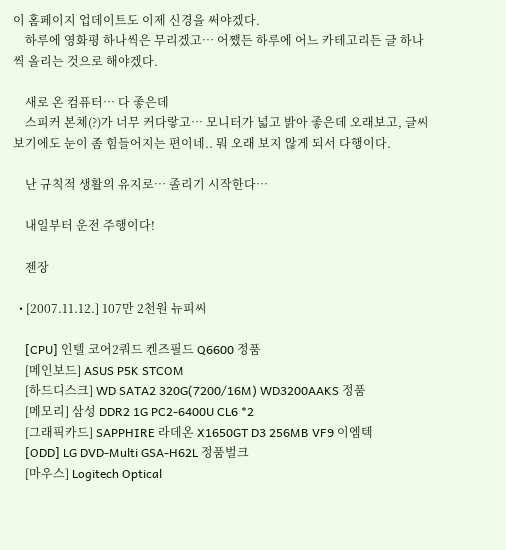이 홈페이지 업데이트도 이제 신경을 써야겠다.
    하루에 영화평 하나씩은 무리겠고… 어쨌든 하루에 어느 카테고리든 글 하나씩 올리는 것으로 해야겠다.

    새로 온 컴퓨터… 다 좋은데
    스피커 본쳬(?)가 너무 커다랗고… 모니터가 넓고 밝아 좋은데 오래보고, 글씨보기에도 눈이 좀 힘들어지는 편이네.. 뭐 오래 보지 않게 되서 다행이다.

    난 규칙적 생활의 유지로… 졸리기 시작한다…

    내일부터 운전 주행이다!

    젠장

  • [2007.11.12.] 107만 2천원 뉴피씨

    [CPU] 인텔 코어2쿼드 켄즈필드 Q6600 정품
    [메인보드] ASUS P5K STCOM
    [하드디스크] WD SATA2 320G(7200/16M) WD3200AAKS 정품
    [메모리] 삼성 DDR2 1G PC2-6400U CL6 *2
    [그래픽카드] SAPPHIRE 라데온 X1650GT D3 256MB VF9 이엠텍
    [ODD] LG DVD-Multi GSA-H62L 정품벌크
    [마우스] Logitech Optical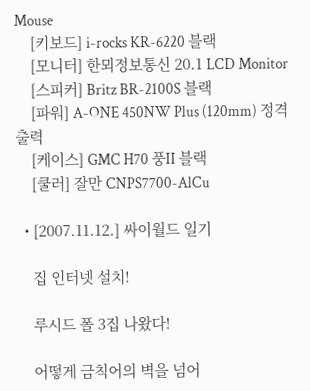Mouse
    [키보드] i-rocks KR-6220 블랙
    [모니터] 한뫼정보통신 20.1 LCD Monitor
    [스피커] Britz BR-2100S 블랙
    [파워] A-ONE 450NW Plus (120mm) 정격출력
    [케이스] GMC H70 풍II 블랙
    [쿨러] 잘만 CNPS7700-AlCu

  • [2007.11.12.] 싸이월드 일기

    집 인터넷 설치!

    루시드 폴 3집 나왔다!

    어떻게 금칙어의 벽을 넘어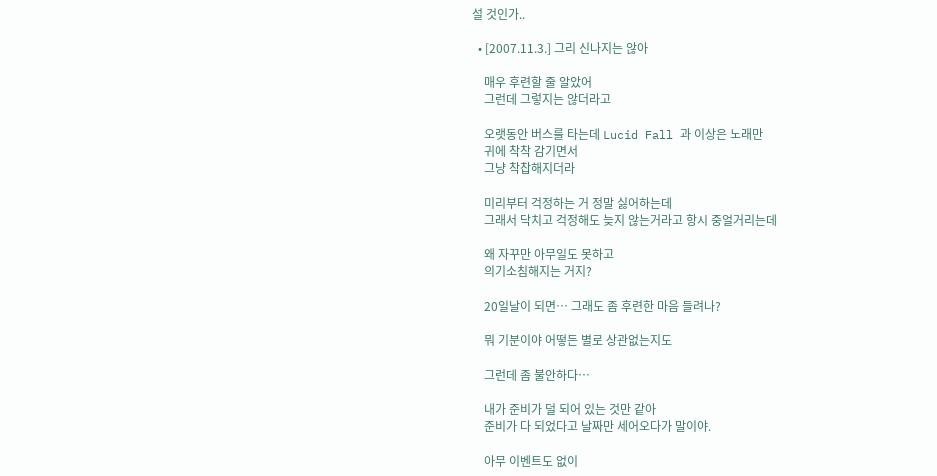설 것인가..

  • [2007.11.3.] 그리 신나지는 않아

    매우 후련할 줄 알았어
    그런데 그렇지는 않더라고

    오랫동안 버스를 타는데 Lucid Fall 과 이상은 노래만
    귀에 착착 감기면서
    그냥 착찹해지더라

    미리부터 걱정하는 거 정말 싫어하는데
    그래서 닥치고 걱정해도 늦지 않는거라고 항시 중얼거리는데

    왜 자꾸만 아무일도 못하고
    의기소침해지는 거지?

    20일날이 되면… 그래도 좀 후련한 마음 들려나?

    뭐 기분이야 어떻든 별로 상관없는지도

    그런데 좀 불안하다…

    내가 준비가 덜 되어 있는 것만 같아
    준비가 다 되었다고 날짜만 세어오다가 말이야.

    아무 이벤트도 없이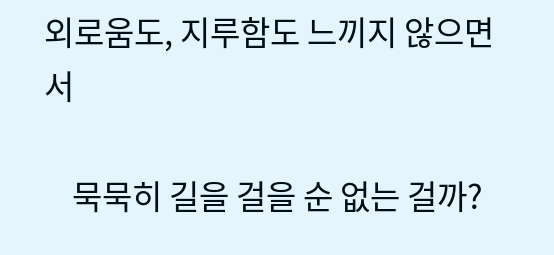외로움도, 지루함도 느끼지 않으면서

    묵묵히 길을 걸을 순 없는 걸까?